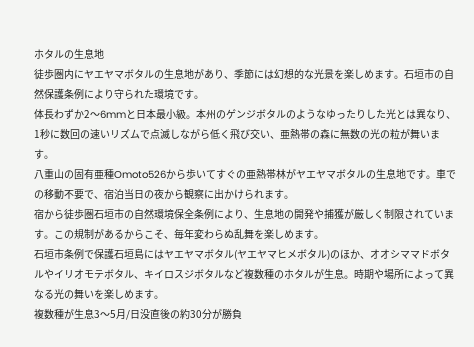ホタルの生息地
徒歩圏内にヤエヤマボタルの生息地があり、季節には幻想的な光景を楽しめます。石垣市の自然保護条例により守られた環境です。
体長わずか2〜6mmと日本最小級。本州のゲンジボタルのようなゆったりした光とは異なり、1秒に数回の速いリズムで点滅しながら低く飛び交い、亜熱帯の森に無数の光の粒が舞います。
八重山の固有亜種Omoto526から歩いてすぐの亜熱帯林がヤエヤマボタルの生息地です。車での移動不要で、宿泊当日の夜から観察に出かけられます。
宿から徒歩圏石垣市の自然環境保全条例により、生息地の開発や捕獲が厳しく制限されています。この規制があるからこそ、毎年変わらぬ乱舞を楽しめます。
石垣市条例で保護石垣島にはヤエヤマボタル(ヤエヤマヒメボタル)のほか、オオシママドボタルやイリオモテボタル、キイロスジボタルなど複数種のホタルが生息。時期や場所によって異なる光の舞いを楽しめます。
複数種が生息3〜5月/日没直後の約30分が勝負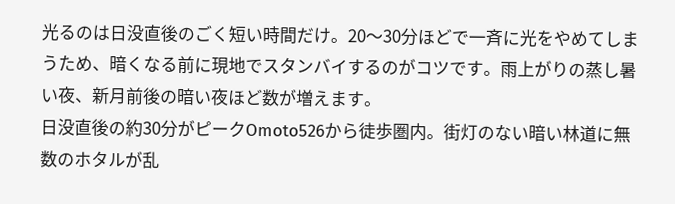光るのは日没直後のごく短い時間だけ。20〜30分ほどで一斉に光をやめてしまうため、暗くなる前に現地でスタンバイするのがコツです。雨上がりの蒸し暑い夜、新月前後の暗い夜ほど数が増えます。
日没直後の約30分がピークOmoto526から徒歩圏内。街灯のない暗い林道に無数のホタルが乱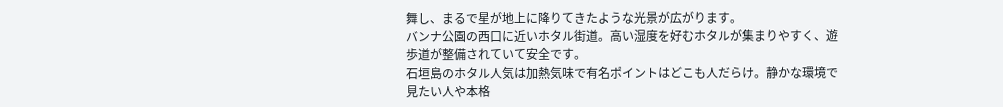舞し、まるで星が地上に降りてきたような光景が広がります。
バンナ公園の西口に近いホタル街道。高い湿度を好むホタルが集まりやすく、遊歩道が整備されていて安全です。
石垣島のホタル人気は加熱気味で有名ポイントはどこも人だらけ。静かな環境で見たい人や本格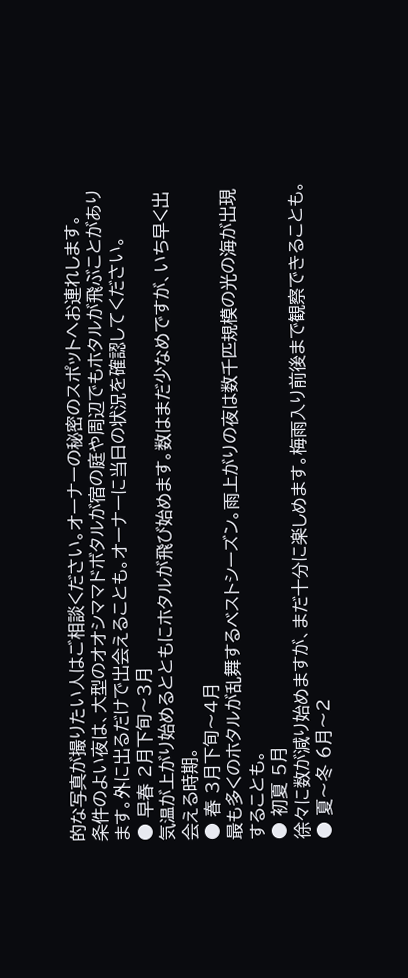的な写真が撮りたい人はご相談ください。オーナーの秘密のスポットへお連れします。
条件のよい夜は、大型のオオシママドボタルが宿の庭や周辺でもホタルが飛ぶことがあります。外に出るだけで出会えることも。オーナーに当日の状況を確認してください。
● 早春 2月下旬〜3月
気温が上がり始めるとともにホタルが飛び始めます。数はまだ少なめですが、いち早く出会える時期。
● 春 3月下旬〜4月
最も多くのホタルが乱舞するベストシーズン。雨上がりの夜は数千匹規模の光の海が出現することも。
● 初夏 5月
徐々に数が減り始めますが、まだ十分に楽しめます。梅雨入り前後まで観察できることも。
● 夏〜冬 6月〜2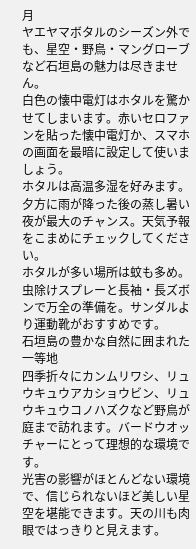月
ヤエヤマボタルのシーズン外でも、星空・野鳥・マングローブなど石垣島の魅力は尽きません。
白色の懐中電灯はホタルを驚かせてしまいます。赤いセロファンを貼った懐中電灯か、スマホの画面を最暗に設定して使いましょう。
ホタルは高温多湿を好みます。夕方に雨が降った後の蒸し暑い夜が最大のチャンス。天気予報をこまめにチェックしてください。
ホタルが多い場所は蚊も多め。虫除けスプレーと長袖・長ズボンで万全の準備を。サンダルより運動靴がおすすめです。
石垣島の豊かな自然に囲まれた一等地
四季折々にカンムリワシ、リュウキュウアカショウビン、リュウキュウコノハズクなど野鳥が庭まで訪れます。バードウオッチャーにとって理想的な環境です。
光害の影響がほとんどない環境で、信じられないほど美しい星空を堪能できます。天の川も肉眼ではっきりと見えます。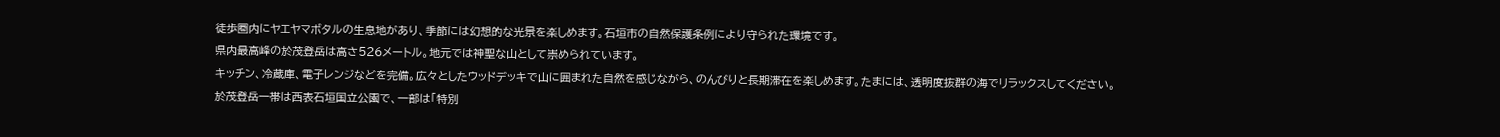徒歩圏内にヤエヤマボタルの生息地があり、季節には幻想的な光景を楽しめます。石垣市の自然保護条例により守られた環境です。
県内最高峰の於茂登岳は高さ526メートル。地元では神聖な山として崇められています。
キッチン、冷蔵庫、電子レンジなどを完備。広々としたウッドデッキで山に囲まれた自然を感じながら、のんびりと長期滞在を楽しめます。たまには、透明度抜群の海でリラックスしてください。
於茂登岳一帯は西表石垣国立公園で、一部は「特別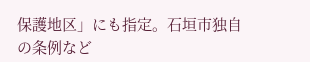保護地区」にも指定。石垣市独自の条例など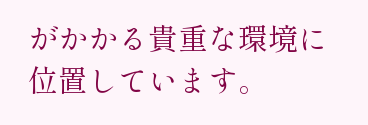がかかる貴重な環境に位置しています。